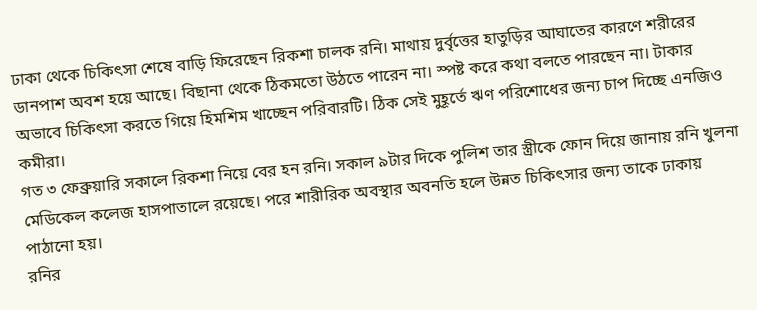ঢাকা থেকে চিকিৎসা শেষে বাড়ি ফিরেছেন রিকশা চালক রনি। মাথায় দুর্বৃত্তের হাতুড়ির আঘাতের কারণে শরীরের ডানপাশ অবশ হয়ে আছে। বিছানা থেকে ঠিকমতো উঠতে পারেন না। স্পষ্ট করে কথা বলতে পারছেন না। টাকার অভাবে চিকিৎসা করতে গিয়ে হিমশিম খাচ্ছেন পরিবারটি। ঠিক সেই মুহূর্তে ঋণ পরিশোধের জন্য চাপ দিচ্ছে এনজিও কমীরা।
গত ৩ ফেব্রুয়ারি সকালে রিকশা নিয়ে বের হন রনি। সকাল ৯টার দিকে পুলিশ তার স্ত্রীকে ফোন দিয়ে জানায় রনি খুলনা মেডিকেল কলেজ হাসপাতালে রয়েছে। পরে শারীরিক অবস্থার অবনতি হলে উন্নত চিকিৎসার জন্য তাকে ঢাকায় পাঠানো হয়।
রনির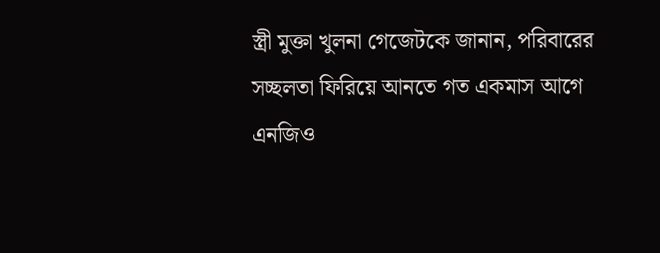স্ত্রী মুক্তা খুলনা গেজেটকে জানান, পরিবারের সচ্ছলতা ফিরিয়ে আনতে গত একমাস আগে এনজিও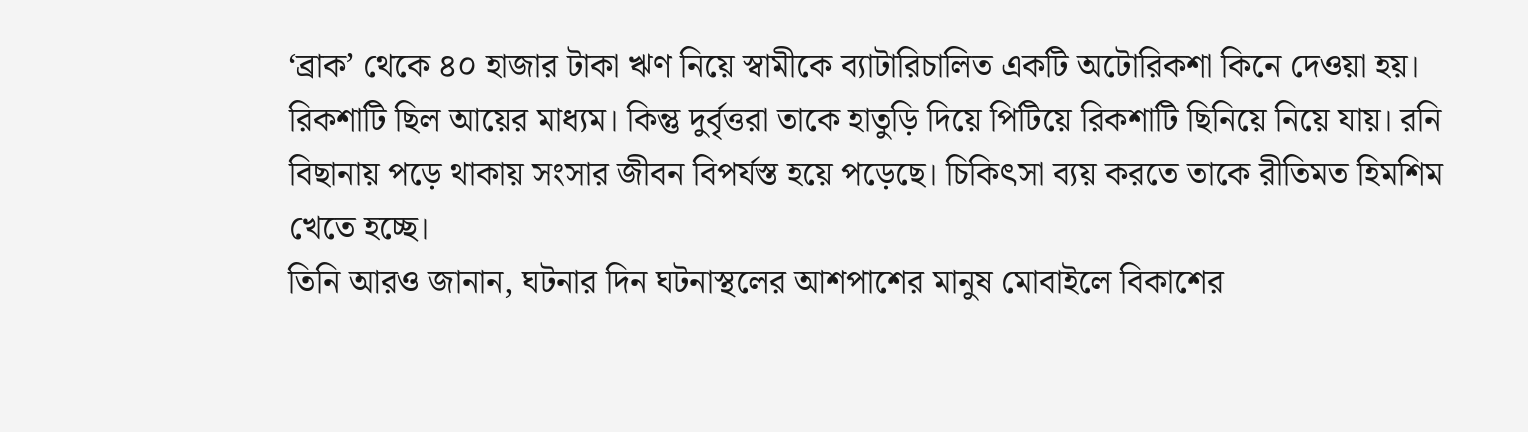‘ব্রাক’ থেকে ৪০ হাজার টাকা ঋণ নিয়ে স্বামীকে ব্যাটারিচালিত একটি অটোরিকশা কিনে দেওয়া হয়। রিকশাটি ছিল আয়ের মাধ্যম। কিন্তু দুর্বৃত্তরা তাকে হাতুড়ি দিয়ে পিটিয়ে রিকশাটি ছিনিয়ে নিয়ে যায়। রনি বিছানায় পড়ে থাকায় সংসার জীবন বিপর্যস্ত হয়ে পড়েছে। চিকিৎসা ব্যয় করতে তাকে রীতিমত হিমশিম খেতে হচ্ছে।
তিনি আরও জানান, ঘটনার দিন ঘটনাস্থলের আশপাশের মানুষ মোবাইলে বিকাশের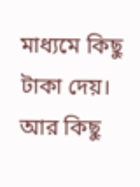মাধ্যমে কিছু টাকা দেয়। আর কিছু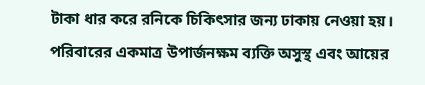টাকা ধার করে রনিকে চিকিৎসার জন্য ঢাকায় নেওয়া হয়। পরিবারের একমাত্র উপার্জনক্ষম ব্যক্তি অসুস্থ এবং আয়ের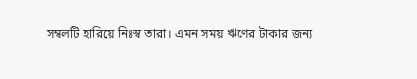সম্বলটি হারিয়ে নিঃস্ব তারা। এমন সময় ঋণের টাকার জন্য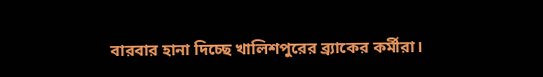বারবার হানা দিচ্ছে খালিশপুরের ব্র্যাকের কর্মীরা।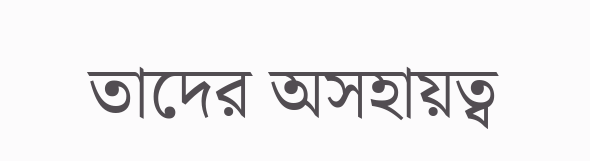তাদের অসহায়ত্ব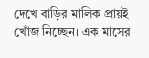দেখে বাড়ির মালিক প্রায়ই খোঁজ নিচ্ছেন। এক মাসের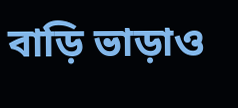বাড়ি ভাড়াও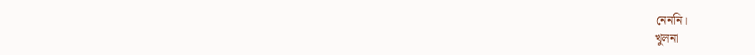নেননি।
খুলনা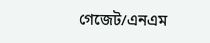গেজেট/এনএম